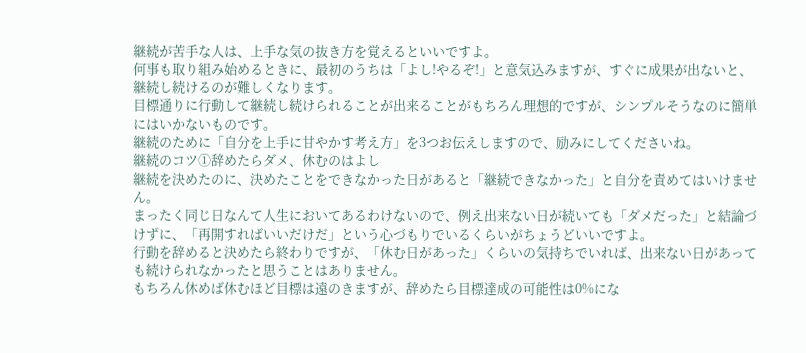継続が苦手な人は、上手な気の抜き方を覚えるといいですよ。
何事も取り組み始めるときに、最初のうちは「よし!やるぞ!」と意気込みますが、すぐに成果が出ないと、継続し続けるのが難しくなります。
目標通りに行動して継続し続けられることが出来ることがもちろん理想的ですが、シンプルそうなのに簡単にはいかないものです。
継続のために「自分を上手に甘やかす考え方」を3つお伝えしますので、励みにしてくださいね。
継続のコツ①辞めたらダメ、休むのはよし
継続を決めたのに、決めたことをできなかった日があると「継続できなかった」と自分を責めてはいけません。
まったく同じ日なんて人生においてあるわけないので、例え出来ない日が続いても「ダメだった」と結論づけずに、「再開すればいいだけだ」という心づもりでいるくらいがちょうどいいですよ。
行動を辞めると決めたら終わりですが、「休む日があった」くらいの気持ちでいれば、出来ない日があっても続けられなかったと思うことはありません。
もちろん休めば休むほど目標は遠のきますが、辞めたら目標達成の可能性は0%にな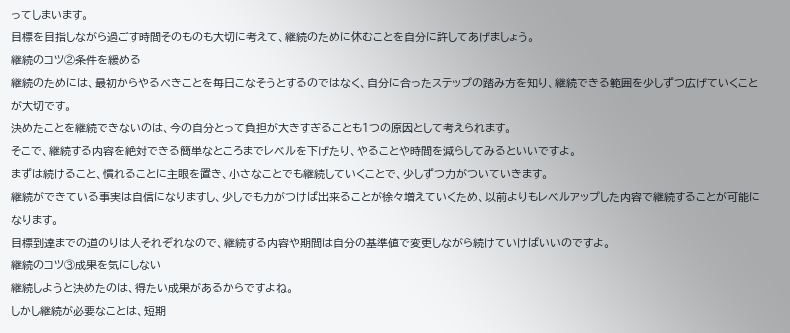ってしまいます。
目標を目指しながら過ごす時間そのものも大切に考えて、継続のために休むことを自分に許してあげましょう。
継続のコツ②条件を緩める
継続のためには、最初からやるべきことを毎日こなそうとするのではなく、自分に合ったステップの踏み方を知り、継続できる範囲を少しずつ広げていくことが大切です。
決めたことを継続できないのは、今の自分とって負担が大きすぎることも1つの原因として考えられます。
そこで、継続する内容を絶対できる簡単なところまでレベルを下げたり、やることや時間を減らしてみるといいですよ。
まずは続けること、慣れることに主眼を置き、小さなことでも継続していくことで、少しずつ力がついていきます。
継続ができている事実は自信になりますし、少しでも力がつけば出来ることが徐々増えていくため、以前よりもレベルアップした内容で継続することが可能になります。
目標到達までの道のりは人それぞれなので、継続する内容や期間は自分の基準値で変更しながら続けていけばいいのですよ。
継続のコツ③成果を気にしない
継続しようと決めたのは、得たい成果があるからですよね。
しかし継続が必要なことは、短期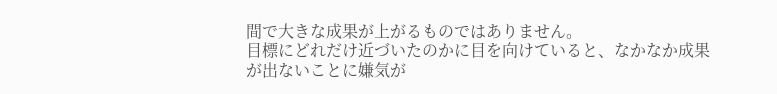間で大きな成果が上がるものではありません。
目標にどれだけ近づいたのかに目を向けていると、なかなか成果が出ないことに嫌気が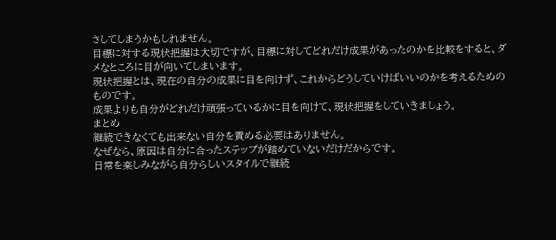さしてしまうかもしれません。
目標に対する現状把握は大切ですが、目標に対してどれだけ成果があったのかを比較をすると、ダメなところに目が向いてしまいます。
現状把握とは、現在の自分の成果に目を向けず、これからどうしていけばいいのかを考えるためのものです。
成果よりも自分がどれだけ頑張っているかに目を向けて、現状把握をしていきましょう。
まとめ
継続できなくても出来ない自分を責める必要はありません。
なぜなら、原因は自分に合ったステップが踏めていないだけだからです。
日常を楽しみながら自分らしいスタイルで継続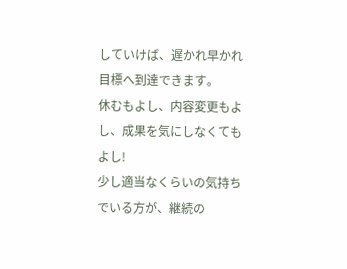していけば、遅かれ早かれ目標へ到達できます。
休むもよし、内容変更もよし、成果を気にしなくてもよし!
少し適当なくらいの気持ちでいる方が、継続の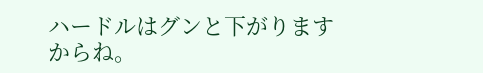ハードルはグンと下がりますからね。